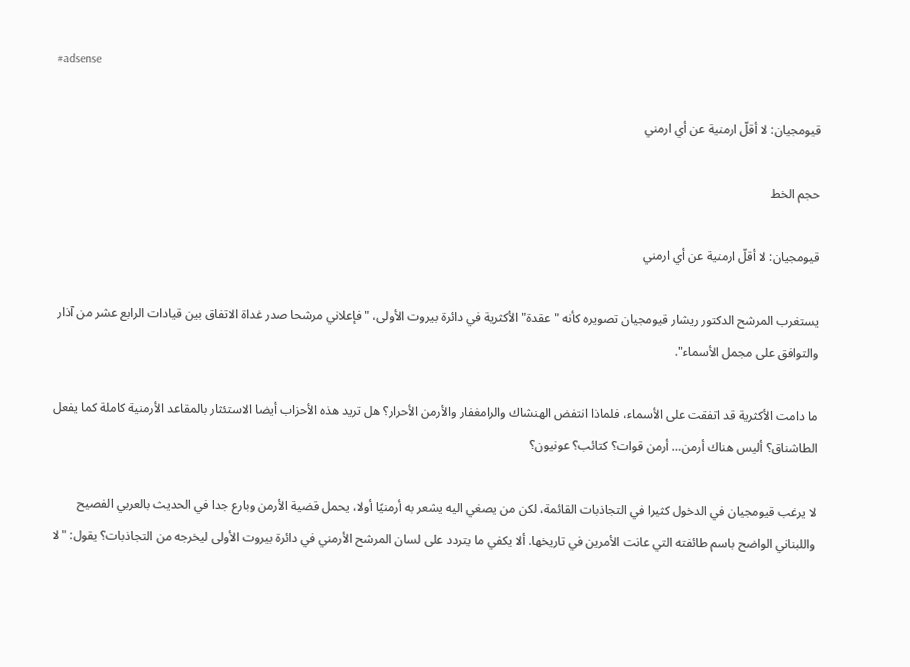#adsense

قيومجيان: لا أقلّ ارمنية عن أي ارمني

حجم الخط

قيومجيان: لا أقلّ ارمنية عن أي ارمني

يستغرب المرشح الدكتور ريشار قيومجيان تصويره كأنه "عقدة" الأكثرية في دائرة بيروت الأولى، "فإعلاني مرشحا صدر غداة الاتفاق بين قيادات الرابع عشر من آذار والتوافق على مجمل الأسماء".

ما دامت الأكثرية قد اتفقت على الأسماء، فلماذا انتفض الهنشاك والرامغفار والأرمن الأحرار؟ هل تريد هذه الأحزاب أيضا الاستئثار بالمقاعد الأرمنية كاملة كما يفعل الطاشناق؟ أليس هناك أرمن… أرمن قوات؟ كتائب؟ عونيون؟

لا يرغب قيومجيان في الدخول كثيرا في التجاذبات القائمة، لكن من يصغي اليه يشعر به أرمنيًا أولا، يحمل قضية الأرمن وبارع جدا في الحديث بالعربي الفصيح واللبناني الواضح باسم طائفته التي عانت الأمرين في تاريخها. ألا يكفي ما يتردد على لسان المرشح الأرمني في دائرة بيروت الأولى ليخرجه من التجاذبات؟ يقول: "لا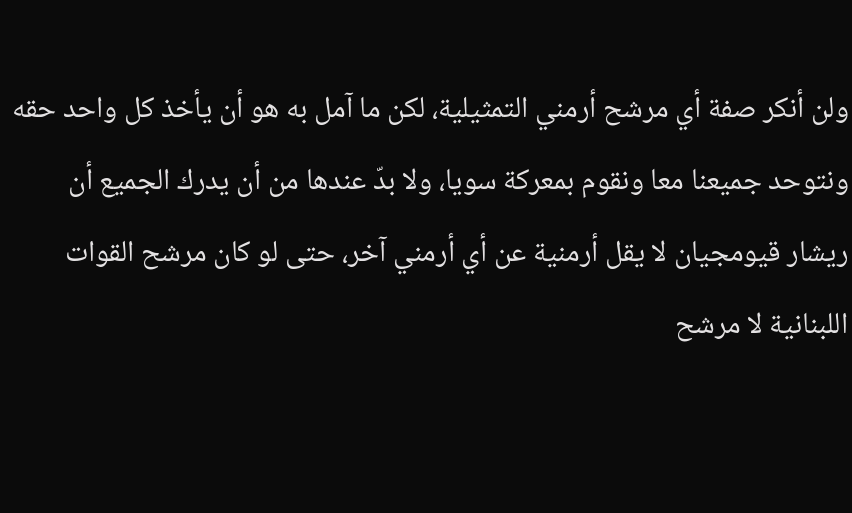ولن أنكر صفة أي مرشح أرمني التمثيلية، لكن ما آمل به هو أن يأخذ كل واحد حقه ونتوحد جميعنا معا ونقوم بمعركة سويا، ولا بدّ عندها من أن يدرك الجميع أن ريشار قيومجيان لا يقل أرمنية عن أي أرمني آخر، حتى لو كان مرشح القوات اللبنانية لا مرشح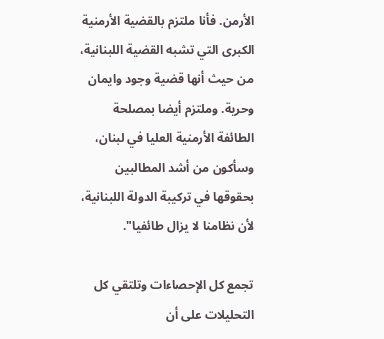الأرمن. فأنا ملتزم بالقضية الأرمنية الكبرى التي تشبه القضية اللبنانية، من حيث أنها قضية وجود وايمان وحرية. وملتزم أيضا بمصلحة الطائفة الأرمنية العليا في لبنان، وسأكون من أشد المطالبين بحقوقها في تركيبة الدولة اللبنانية، لأن نظامنا لا يزال طائفيا".

تجمع كل الإحصاءات وتلتقي كل التحليلات على أن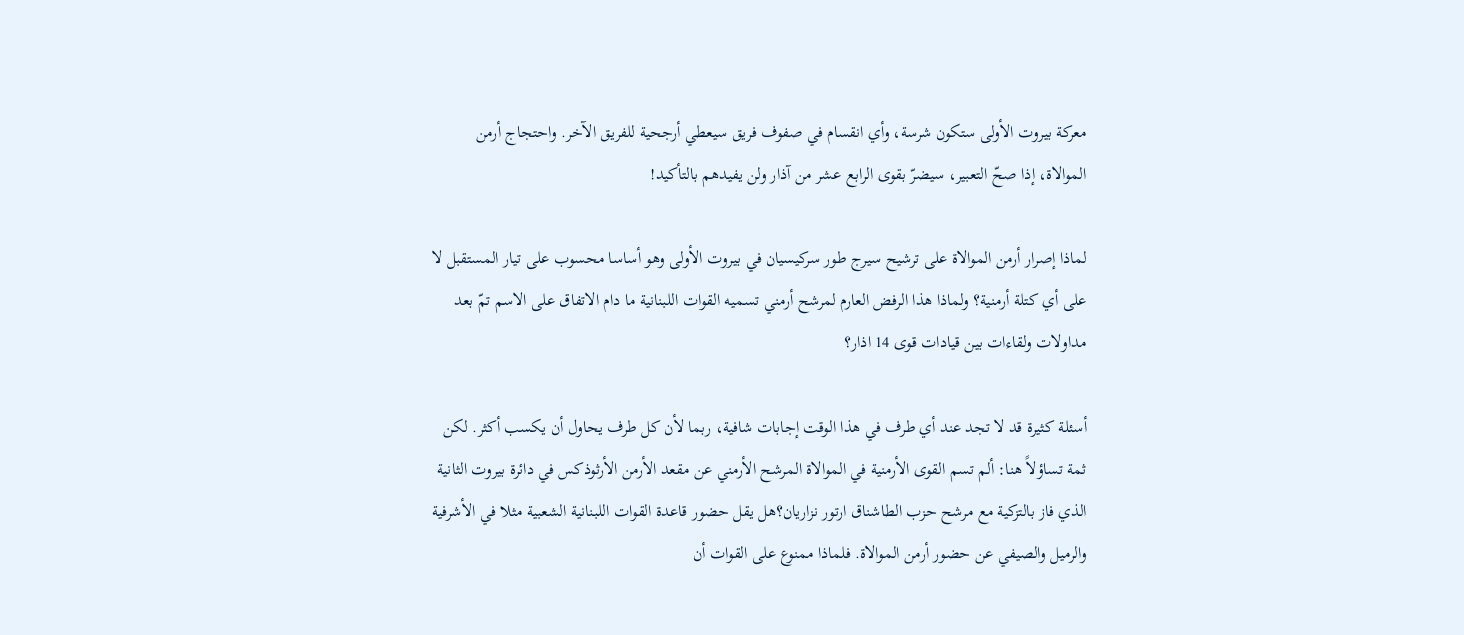معركة بيروت الأولى ستكون شرسة، وأي انقسام في صفوف فريق سيعطي أرجحية للفريق الآخر. واحتجاج أرمن الموالاة، إذا صحّ التعبير، سيضرّ بقوى الرابع عشر من آذار ولن يفيدهم بالتأكيد!

لماذا إصرار أرمن الموالاة على ترشيح سيرج طور سركيسيان في بيروت الأولى وهو أساسا محسوب على تيار المستقبل لا على أي كتلة أرمنية؟ ولماذا هذا الرفض العارم لمرشح أرمني تسميه القوات اللبنانية ما دام الاتفاق على الاسم تمّ بعد مداولات ولقاءات بين قيادات قوى 14 اذار؟

أسئلة كثيرة قد لا تجد عند أي طرف في هذا الوقت إجابات شافية، ربما لأن كل طرف يحاول أن يكسب أكثر. لكن ثمة تساؤلاً هنا: ألم تسم القوى الأرمنية في الموالاة المرشح الأرمني عن مقعد الأرمن الأرثوذكس في دائرة بيروت الثانية الذي فاز بالتزكية مع مرشح حزب الطاشناق ارتور نزاريان؟هل يقل حضور قاعدة القوات اللبنانية الشعبية مثلا في الأشرفية والرميل والصيفي عن حضور أرمن الموالاة. فلماذا ممنوع على القوات أن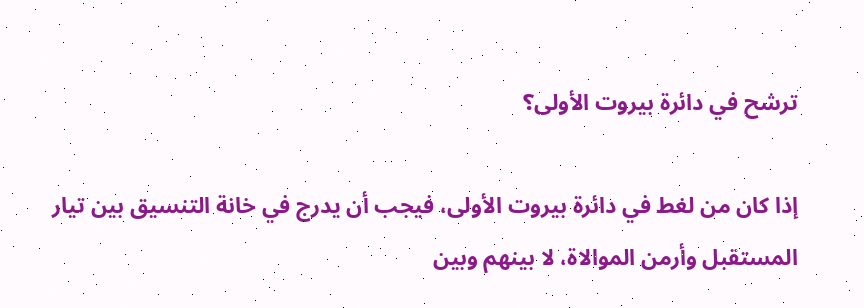ترشح في دائرة بيروت الأولى؟

إذا كان من لغط في دائرة بيروت الأولى، فيجب أن يدرج في خانة التنسيق بين تيار المستقبل وأرمن الموالاة، لا بينهم وبين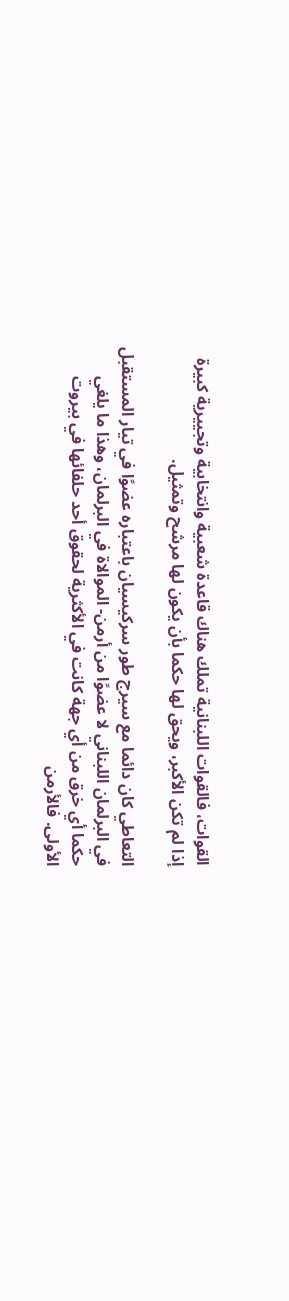القوات، فالقوات اللبنانية تملك هناك قاعدة شعبية وانتخابية وتجييرية كبيرة إذا لم تكن الأكبر، ويحق لها حكما بأن يكون لها مرشح وتمثيل.

التعاطي كان دائما مع سيرج طور سركيسيان باعتباره عضوًا في تيار المستقبل في البرلمان اللبناني لا عضوًا من أرمن- الموالاة في البرلمان، وهذا ما يلغي حكما أي خرق من أي جهة كانت في الأكثرية لحقوق أحد حلفائها في بيروت الأولى. فالأرمن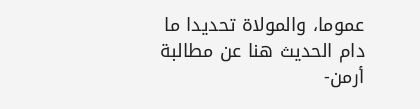عموما، والمولاة تحديدا ما دام الحديث هنا عن مطالبة أرمن-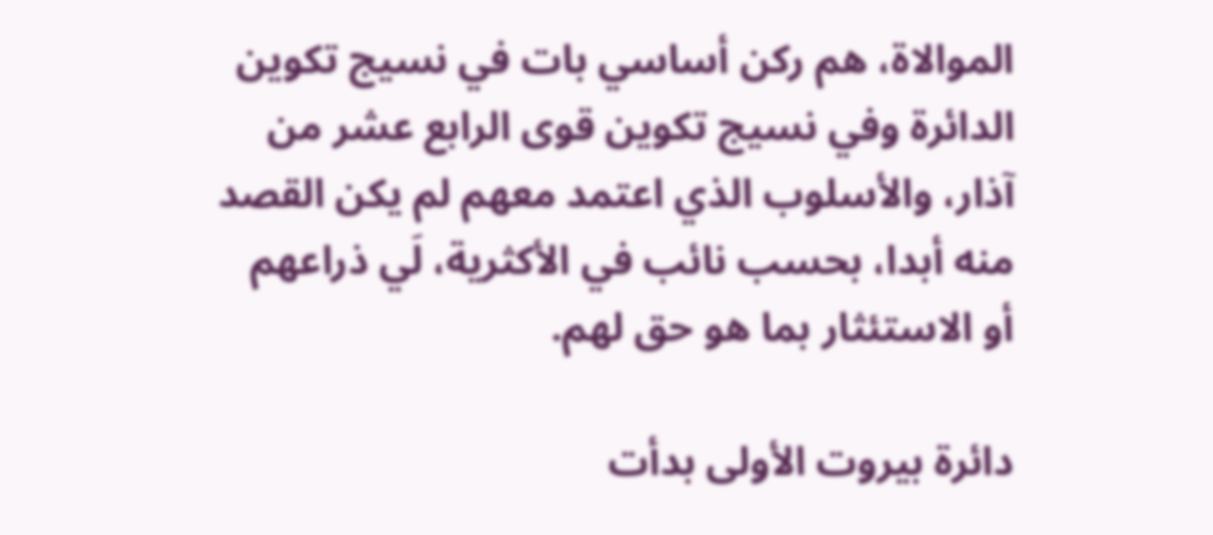الموالاة، هم ركن أساسي بات في نسيج تكوين الدائرة وفي نسيج تكوين قوى الرابع عشر من آذار، والأسلوب الذي اعتمد معهم لم يكن القصد منه أبدا، بحسب نائب في الأكثرية، لَي ذراعهم أو الاستئثار بما هو حق لهم.

دائرة بيروت الأولى بدأت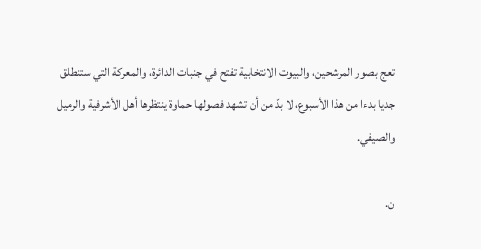تعج بصور المرشحين، والبيوت الانتخابية تفتح في جنبات الدائرة، والمعركة التي ستنطلق جديا بدءا من هذا الأسبوع، لا بدّ من أن تشهد فصولها حماوة ينتظرها أهل الأشرفية والرميل والصيفي.

ن.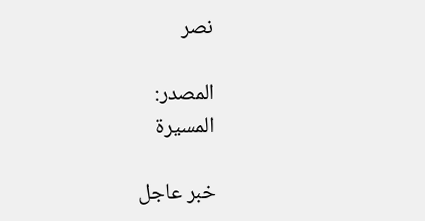نصر

المصدر:
المسيرة

خبر عاجل